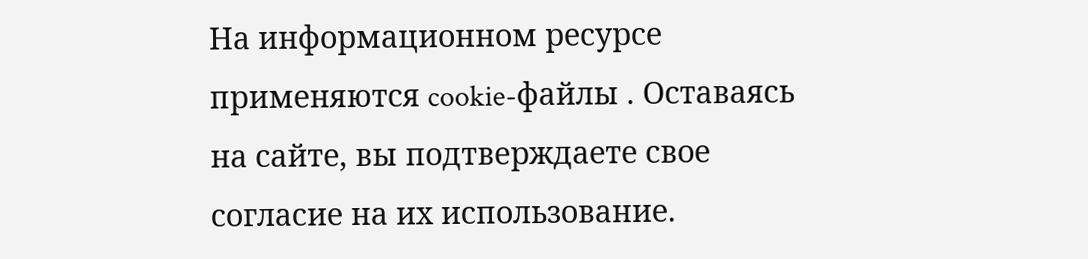На информационном ресурсе применяются cookie-файлы . Оставаясь на сайте, вы подтверждаете свое согласие на их использование.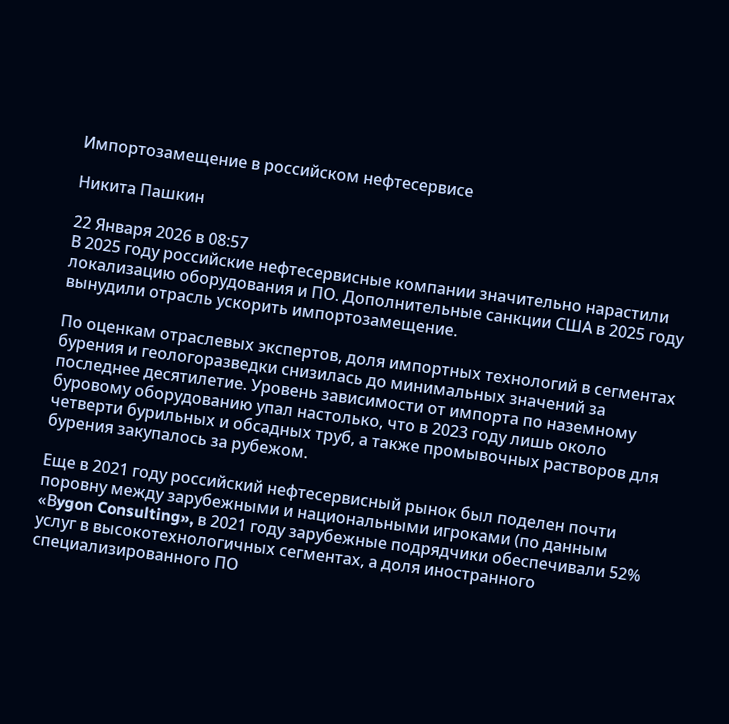Импортозамещение в российском нефтесервисе

Никита Пашкин

22 Января 2026 в 08:57
В 2025 году российские нефтесервисные компании значительно нарастили локализацию оборудования и ПО. Дополнительные санкции США в 2025 году вынудили отрасль ускорить импортозамещение.

По оценкам отраслевых экспертов, доля импортных технологий в сегментах бурения и геологоразведки снизилась до минимальных значений за последнее десятилетие. Уровень зависимости от импорта по наземному буровому оборудованию упал настолько, что в 2023 году лишь около четверти бурильных и обсадных труб, а также промывочных растворов для бурения закупалось за рубежом.

Еще в 2021 году российский нефтесервисный рынок был поделен почти поровну между зарубежными и национальными игроками (по данным «Вygon Consulting», в 2021 году зарубежные подрядчики обеспечивали 52% услуг в высокотехнологичных сегментах, а доля иностранного специализированного ПО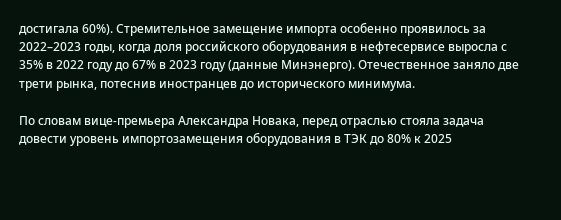достигала 60%). Стремительное замещение импорта особенно проявилось за 2022–2023 годы, когда доля российского оборудования в нефтесервисе выросла с 35% в 2022 году до 67% в 2023 году (данные Минэнерго). Отечественное заняло две трети рынка, потеснив иностранцев до исторического минимума.

По словам вице-премьера Александра Новака, перед отраслью стояла задача довести уровень импортозамещения оборудования в ТЭК до 80% к 2025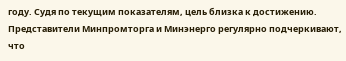году. Судя по текущим показателям, цель близка к достижению. Представители Минпромторга и Минэнерго регулярно подчеркивают, что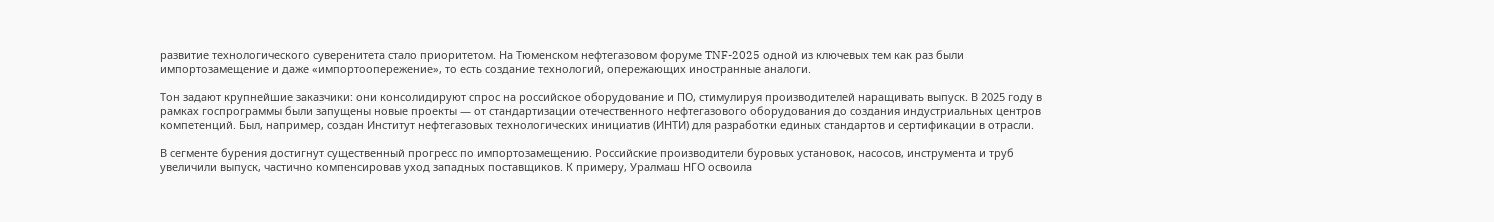развитие технологического суверенитета стало приоритетом. На Тюменском нефтегазовом форуме TNF-2025 одной из ключевых тем как раз были импортозамещение и даже «импортоопережение», то есть создание технологий, опережающих иностранные аналоги.

Тон задают крупнейшие заказчики: они консолидируют спрос на российское оборудование и ПО, стимулируя производителей наращивать выпуск. В 2025 году в рамках госпрограммы были запущены новые проекты — от стандартизации отечественного нефтегазового оборудования до создания индустриальных центров компетенций. Был, например, создан Институт нефтегазовых технологических инициатив (ИНТИ) для разработки единых стандартов и сертификации в отрасли.

В сегменте бурения достигнут существенный прогресс по импортозамещению. Российские производители буровых установок, насосов, инструмента и труб увеличили выпуск, частично компенсировав уход западных поставщиков. К примеру, Уралмаш НГО освоила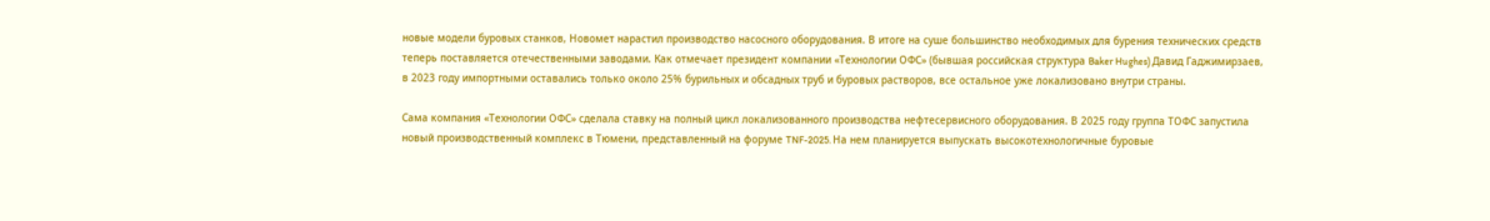новые модели буровых станков, Новомет нарастил производство насосного оборудования. В итоге на суше большинство необходимых для бурения технических средств теперь поставляется отечественными заводами. Как отмечает президент компании «Технологии ОФС» (бывшая российская структура Baker Hughes) Давид Гаджимирзаев, в 2023 году импортными оставались только около 25% бурильных и обсадных труб и буровых растворов, все остальное уже локализовано внутри страны.

Сама компания «Технологии ОФС» сделала ставку на полный цикл локализованного производства нефтесервисного оборудования. В 2025 году группа ТОФС запустила новый производственный комплекс в Тюмени, представленный на форуме TNF-2025. На нем планируется выпускать высокотехнологичные буровые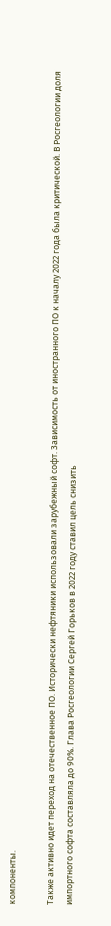компоненты.

Также активно идет переход на отечественное ПО. Исторически нефтяники использовали зарубежный софт. Зависимость от иностранного ПО к началу 2022 года была критической. В Росгеологии доля импортного софта составляла до 90%. Глава Росгеологии Сергей Горьков в 2022 году ставил цель снизить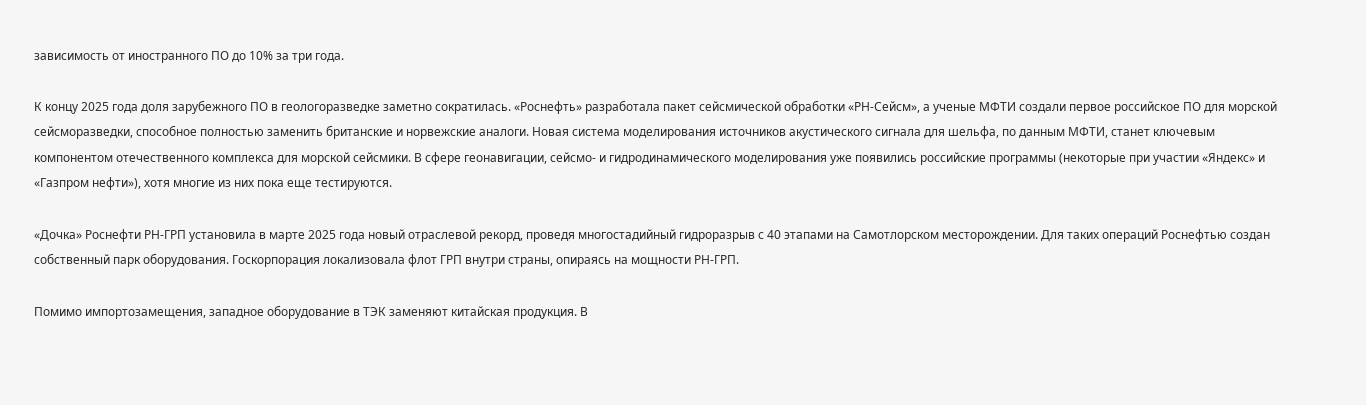зависимость от иностранного ПО до 10% за три года.

К концу 2025 года доля зарубежного ПО в геологоразведке заметно сократилась. «Роснефть» разработала пакет сейсмической обработки «РН-Сейсм», а ученые МФТИ создали первое российское ПО для морской сейсморазведки, способное полностью заменить британские и норвежские аналоги. Новая система моделирования источников акустического сигнала для шельфа, по данным МФТИ, станет ключевым компонентом отечественного комплекса для морской сейсмики. В сфере геонавигации, сейсмо- и гидродинамического моделирования уже появились российские программы (некоторые при участии «Яндекс» и «Газпром нефти»), хотя многие из них пока еще тестируются.

«Дочка» Роснефти РН-ГРП установила в марте 2025 года новый отраслевой рекорд, проведя многостадийный гидроразрыв с 40 этапами на Самотлорском месторождении. Для таких операций Роснефтью создан собственный парк оборудования. Госкорпорация локализовала флот ГРП внутри страны, опираясь на мощности РН-ГРП.

Помимо импортозамещения, западное оборудование в ТЭК заменяют китайская продукция. В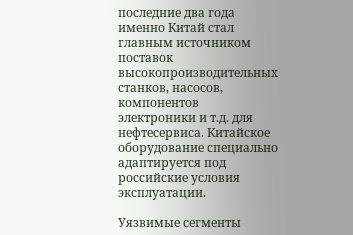последние два года именно Китай стал главным источником поставок высокопроизводительных станков, насосов, компонентов электроники и т.д. для нефтесервиса. Китайское оборудование специально адаптируется под российские условия эксплуатации.

Уязвимые сегменты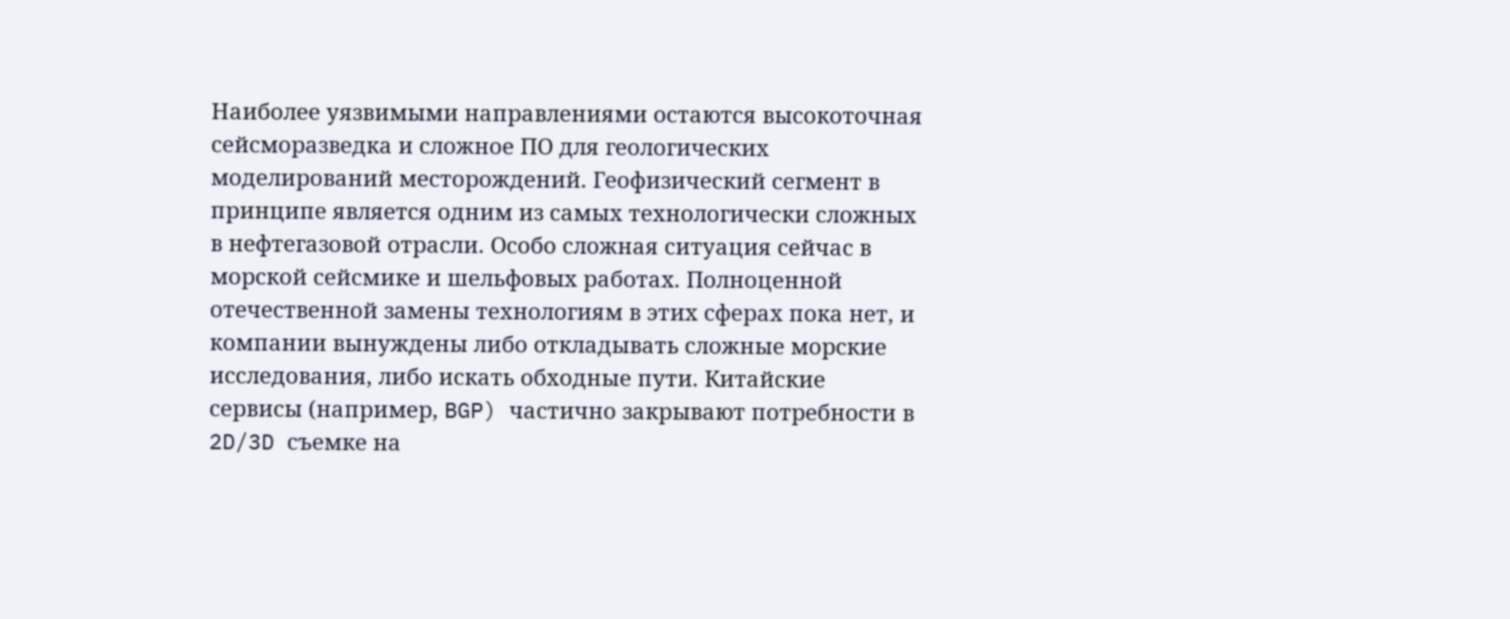Наиболее уязвимыми направлениями остаются высокоточная сейсморазведка и сложное ПО для геологических моделирований месторождений. Геофизический сегмент в принципе является одним из самых технологически сложных в нефтегазовой отрасли. Особо сложная ситуация сейчас в морской сейсмике и шельфовых работах. Полноценной отечественной замены технологиям в этих сферах пока нет, и компании вынуждены либо откладывать сложные морские исследования, либо искать обходные пути. Китайские сервисы (например, BGP) частично закрывают потребности в 2D/3D съемке на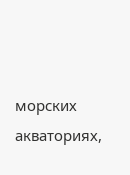морских акваториях,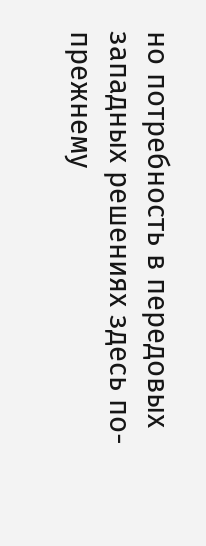но потребность в передовых западных решениях здесь по-прежнему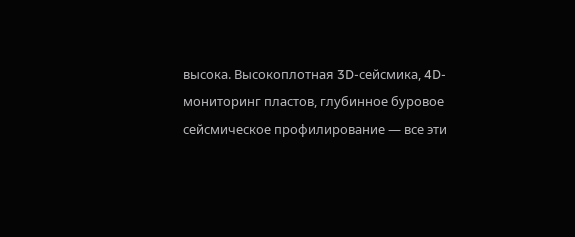высока. Высокоплотная 3D-сейсмика, 4D-мониторинг пластов, глубинное буровое сейсмическое профилирование — все эти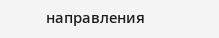направления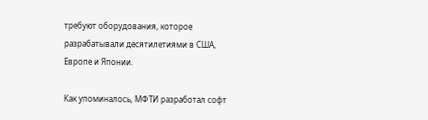требуют оборудования, которое разрабатывали десятилетиями в США, Европе и Японии.

Как упоминалось, МФТИ разработал софт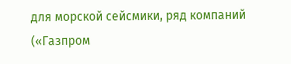для морской сейсмики, ряд компаний («Газпром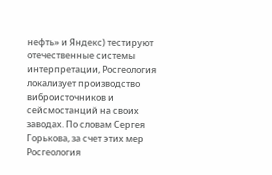нефть» и Яндекс) тестируют отечественные системы интерпретации, Росгеология локализует производство виброисточников и сейсмостанций на своих заводах. По словам Сергея Горькова, за счет этих мер Росгеология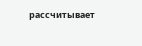рассчитывает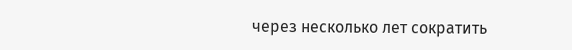через несколько лет сократить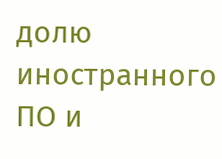долю иностранного ПО и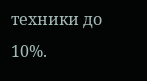техники до 10%.